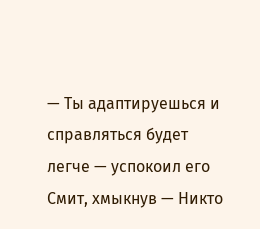— Ты адаптируешься и справляться будет легче — успокоил его Смит, хмыкнув — Никто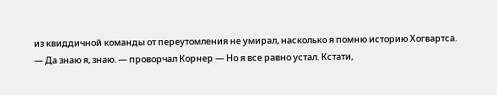из квиддичной команды от переутомления не умирал, насколько я помню историю Хогвартса.
— Да знаю я, знаю. — проворчал Корнер — Но я все равно устал. Кстати,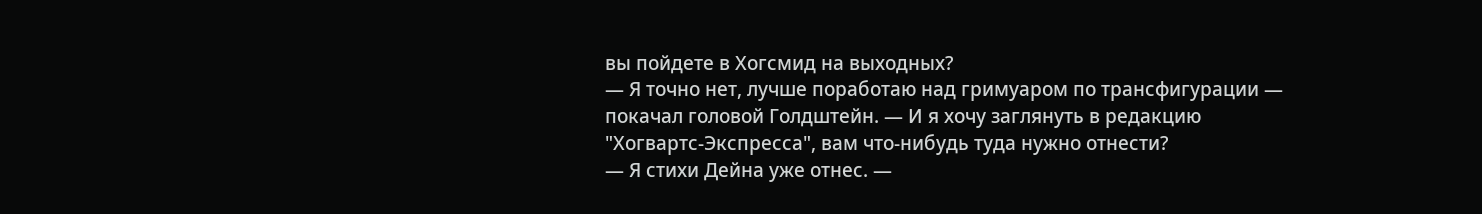вы пойдете в Хогсмид на выходных?
— Я точно нет, лучше поработаю над гримуаром по трансфигурации — покачал головой Голдштейн. — И я хочу заглянуть в редакцию "Хогвартс-Экспресса", вам что-нибудь туда нужно отнести?
— Я стихи Дейна уже отнес. —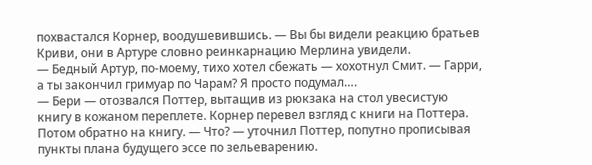похвастался Корнер, воодушевившись. — Вы бы видели реакцию братьев Криви, они в Артуре словно реинкарнацию Мерлина увидели.
— Бедный Артур, по-моему, тихо хотел сбежать — хохотнул Смит. — Гарри, а ты закончил гримуар по Чарам? Я просто подумал….
— Бери — отозвался Поттер, вытащив из рюкзака на стол увесистую книгу в кожаном переплете. Корнер перевел взгляд с книги на Поттера. Потом обратно на книгу. — Что? — уточнил Поттер, попутно прописывая пункты плана будущего эссе по зельеварению.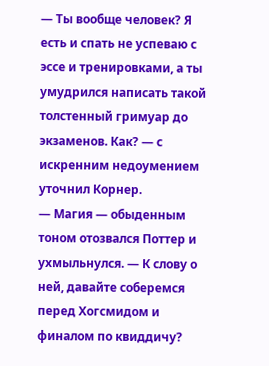— Ты вообще человек? Я есть и спать не успеваю с эссе и тренировками, а ты умудрился написать такой толстенный гримуар до экзаменов. Как? — с искренним недоумением уточнил Корнер.
— Магия — обыденным тоном отозвался Поттер и ухмыльнулся. — К слову о ней, давайте соберемся перед Хогсмидом и финалом по квиддичу?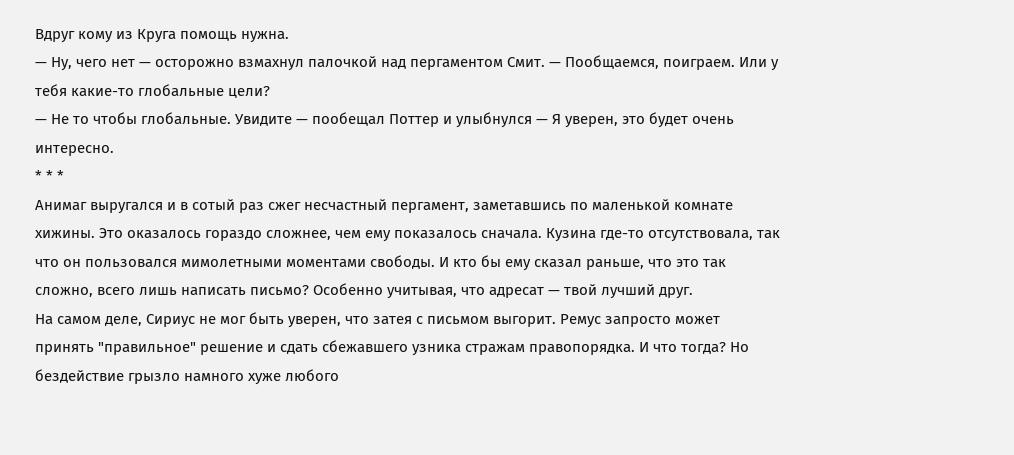Вдруг кому из Круга помощь нужна.
— Ну, чего нет — осторожно взмахнул палочкой над пергаментом Смит. — Пообщаемся, поиграем. Или у тебя какие-то глобальные цели?
— Не то чтобы глобальные. Увидите — пообещал Поттер и улыбнулся — Я уверен, это будет очень интересно.
* * *
Анимаг выругался и в сотый раз сжег несчастный пергамент, заметавшись по маленькой комнате хижины. Это оказалось гораздо сложнее, чем ему показалось сначала. Кузина где-то отсутствовала, так что он пользовался мимолетными моментами свободы. И кто бы ему сказал раньше, что это так сложно, всего лишь написать письмо? Особенно учитывая, что адресат — твой лучший друг.
На самом деле, Сириус не мог быть уверен, что затея с письмом выгорит. Ремус запросто может принять "правильное" решение и сдать сбежавшего узника стражам правопорядка. И что тогда? Но бездействие грызло намного хуже любого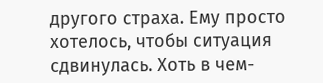другого страха. Ему просто хотелось, чтобы ситуация сдвинулась. Хоть в чем-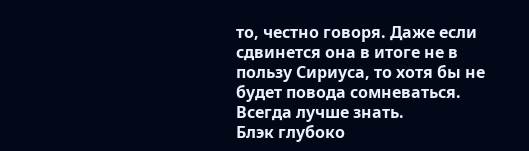то, честно говоря. Даже если сдвинется она в итоге не в пользу Сириуса, то хотя бы не будет повода сомневаться. Всегда лучше знать.
Блэк глубоко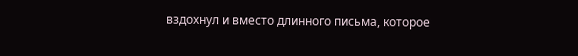вздохнул и вместо длинного письма, которое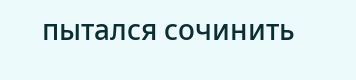пытался сочинить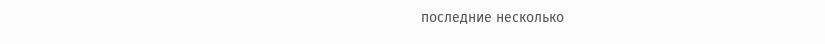последние несколько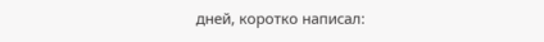дней, коротко написал: